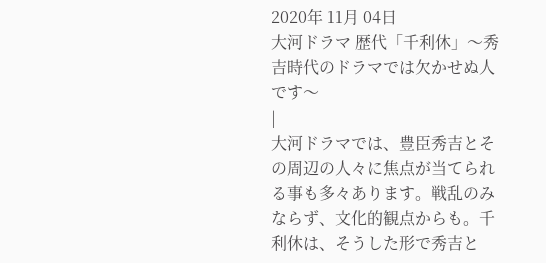2020年 11月 04日
大河ドラマ 歴代「千利休」〜秀吉時代のドラマでは欠かせぬ人です〜
|
大河ドラマでは、豊臣秀吉とその周辺の人々に焦点が当てられる事も多々あります。戦乱のみならず、文化的観点からも。千利休は、そうした形で秀吉と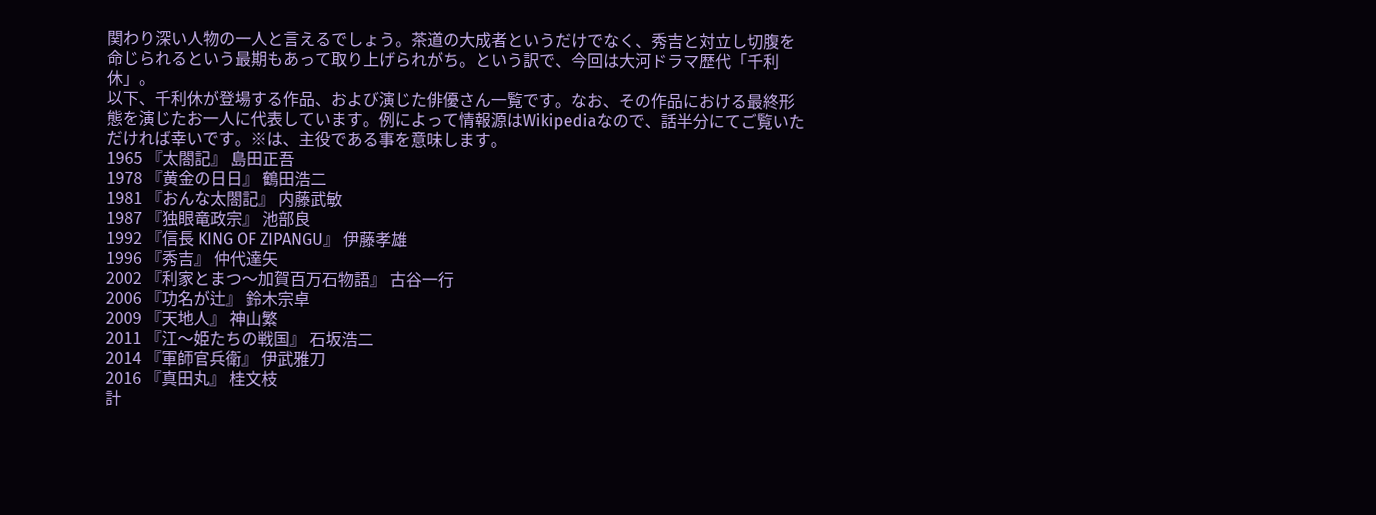関わり深い人物の一人と言えるでしょう。茶道の大成者というだけでなく、秀吉と対立し切腹を命じられるという最期もあって取り上げられがち。という訳で、今回は大河ドラマ歴代「千利休」。
以下、千利休が登場する作品、および演じた俳優さん一覧です。なお、その作品における最終形態を演じたお一人に代表しています。例によって情報源はWikipediaなので、話半分にてご覧いただければ幸いです。※は、主役である事を意味します。
1965 『太閤記』 島田正吾
1978 『黄金の日日』 鶴田浩二
1981 『おんな太閤記』 内藤武敏
1987 『独眼竜政宗』 池部良
1992 『信長 KING OF ZIPANGU』 伊藤孝雄
1996 『秀吉』 仲代達矢
2002 『利家とまつ〜加賀百万石物語』 古谷一行
2006 『功名が辻』 鈴木宗卓
2009 『天地人』 神山繁
2011 『江〜姫たちの戦国』 石坂浩二
2014 『軍師官兵衛』 伊武雅刀
2016 『真田丸』 桂文枝
計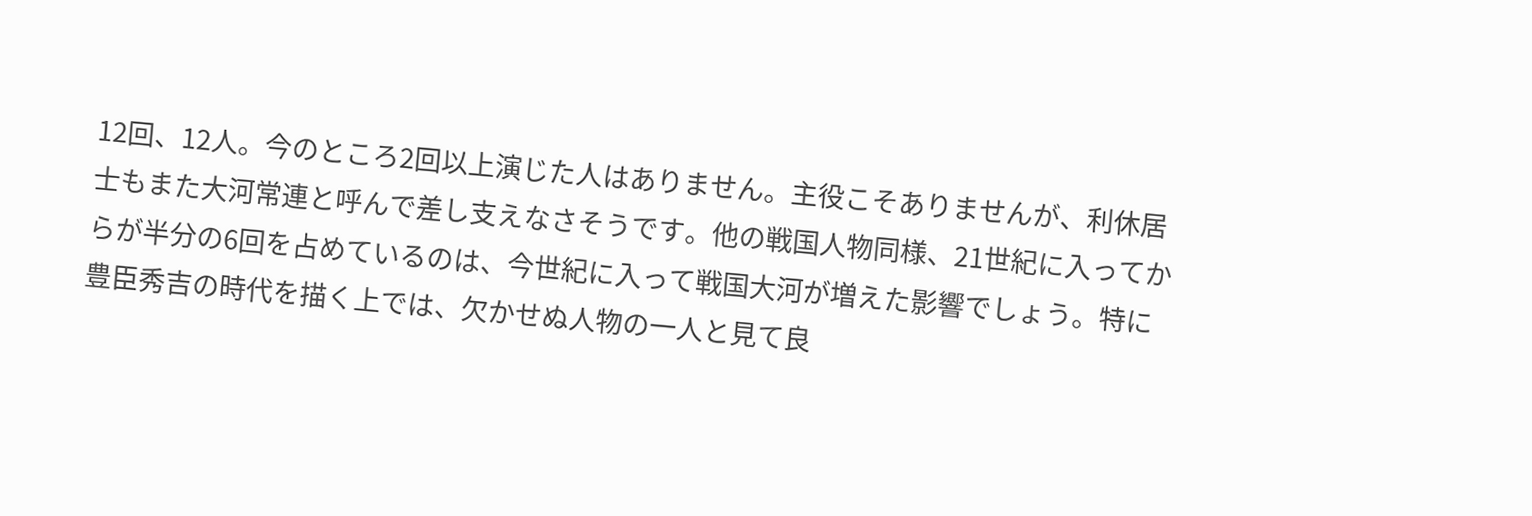12回、12人。今のところ2回以上演じた人はありません。主役こそありませんが、利休居士もまた大河常連と呼んで差し支えなさそうです。他の戦国人物同様、21世紀に入ってからが半分の6回を占めているのは、今世紀に入って戦国大河が増えた影響でしょう。特に豊臣秀吉の時代を描く上では、欠かせぬ人物の一人と見て良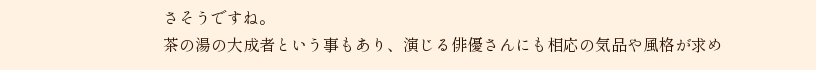さそうですね。
茶の湯の大成者という事もあり、演じる俳優さんにも相応の気品や風格が求め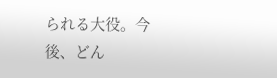られる大役。今後、どん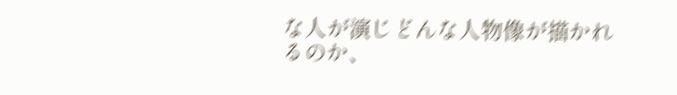な人が演じどんな人物像が描かれるのか、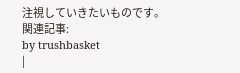注視していきたいものです。
関連記事:
by trushbasket
|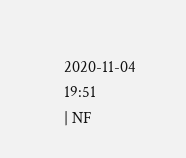2020-11-04 19:51
| NF